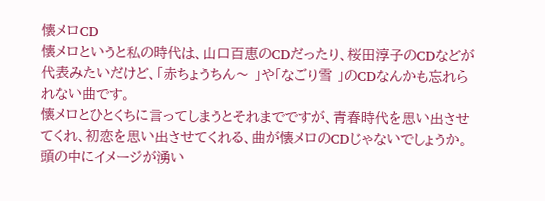懐メロCD
懐メロというと私の時代は、山口百恵のCDだったり、桜田淳子のCDなどが代表みたいだけど、「赤ちょうちん〜 」や「なごり雪 」のCDなんかも忘れられない曲です。
懐メロとひとくちに言ってしまうとそれまでですが、青春時代を思い出させてくれ、初恋を思い出させてくれる、曲が懐メロのCDじゃないでしょうか。頭の中にイメージが湧い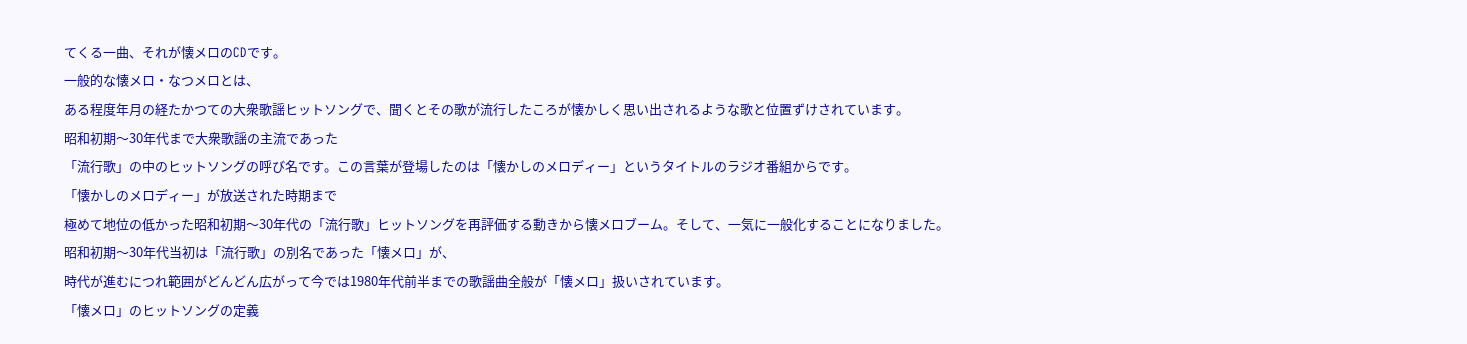てくる一曲、それが懐メロのCDです。
一般的な懐メロ・なつメロとは、
ある程度年月の経たかつての大衆歌謡ヒットソングで、聞くとその歌が流行したころが懐かしく思い出されるような歌と位置ずけされています。
昭和初期〜30年代まで大衆歌謡の主流であった
「流行歌」の中のヒットソングの呼び名です。この言葉が登場したのは「懐かしのメロディー」というタイトルのラジオ番組からです。
「懐かしのメロディー」が放送された時期まで
極めて地位の低かった昭和初期〜30年代の「流行歌」ヒットソングを再評価する動きから懐メロブーム。そして、一気に一般化することになりました。
昭和初期〜30年代当初は「流行歌」の別名であった「懐メロ」が、
時代が進むにつれ範囲がどんどん広がって今では1980年代前半までの歌謡曲全般が「懐メロ」扱いされています。
「懐メロ」のヒットソングの定義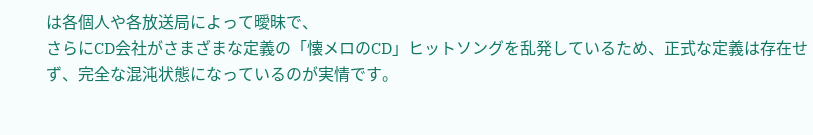は各個人や各放送局によって曖昧で、
さらにCD会社がさまざまな定義の「懐メロのCD」ヒットソングを乱発しているため、正式な定義は存在せず、完全な混沌状態になっているのが実情です。